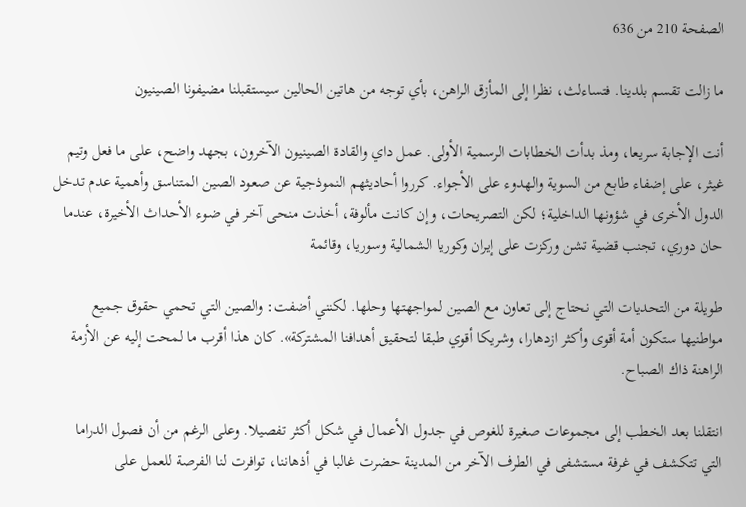الصفحة 210 من 636

ما زالت تقسم بلدينا. فتساءلث، نظرا إلى المأزق الراهن، بأي توجه من هاتين الحالين سيستقبلنا مضيفونا الصينيون

أنت الإجابة سريعا، ومذ بدأت الخطابات الرسمية الأولى. عمل داي والقادة الصينيون الآخرون، بجهد واضح، على ما فعل وتيم غيثر، على إضفاء طابع من السوية والهدوء على الأجواء. كرروا أحاديثهم النموذجية عن صعود الصين المتناسق وأهمية عدم تدخل الدول الأخرى في شؤونها الداخلية؛ لكن التصريحات، وإن كانت مألوفة، أخذت منحى آخر في ضوء الأحداث الأخيرة، عندما حان دوري، تجنب قضية تشن وركزت على إيران وكوريا الشمالية وسوريا، وقائمة

طويلة من التحديات التي نحتاج إلى تعاون مع الصين لمواجهتها وحلها. لكنني أضفت: والصين التي تحمي حقوق جميع مواطنيها ستكون أمة أقوى وأكثر ازدهارا، وشريكا أقوي طبقا لتحقيق أهدافنا المشتركة». كان هذا أقرب ما لمحت إليه عن الأزمة الراهنة ذاك الصباح.

انتقلنا بعد الخطب إلى مجموعات صغيرة للغوص في جدول الأعمال في شكل أكثر تفصيلا. وعلى الرغم من أن فصول الدراما التي تتكشف في غرفة مستشفى في الطرف الآخر من المدينة حضرت غالبا في أذهاننا، توافرت لنا الفرصة للعمل على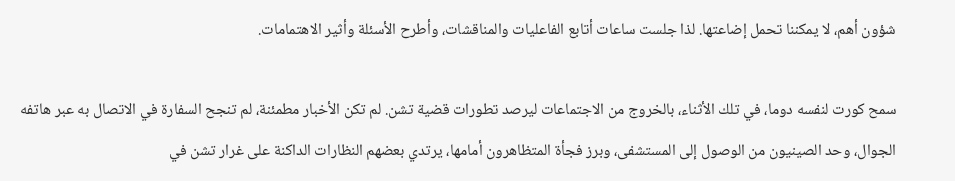شؤون أهم، لا يمكننا تحمل إضاعتها. لذا جلست ساعات أتابع الفاعليات والمناقشات، وأطرح الأسئلة وأثير الاهتمامات.

سمح کورت لنفسه دوما، في تلك الأثناء، بالخروج من الاجتماعات ليرصد تطورات قضية تشن. لم تكن الأخبار مطمئنة، لم تنجح السفارة في الاتصال به عبر هاتفه الجوال، وحد الصينيون من الوصول إلى المستشفى، وبرز فجأة المتظاهرون أمامها، يرتدي بعضهم النظارات الداكنة على غرار تشن في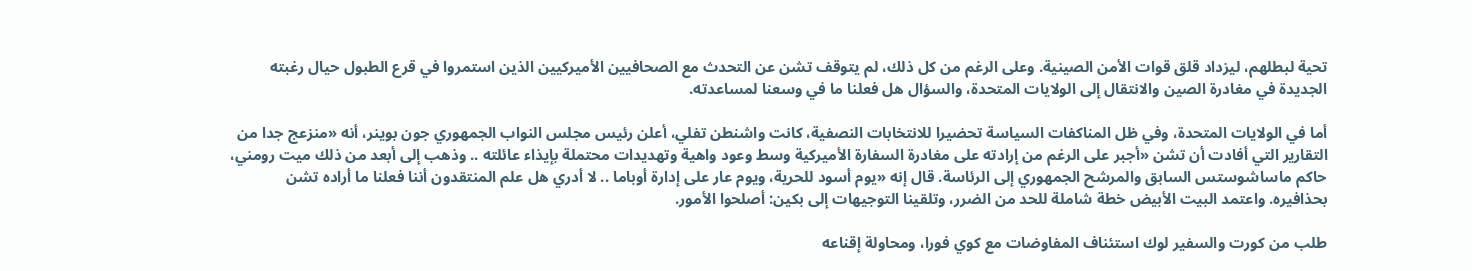تحية لبطلهم، ليزداد قلق قوات الأمن الصينية. وعلى الرغم من كل ذلك، لم يتوقف تشن عن التحدث مع الصحافيين الأميركيين الذين استمروا في قرع الطبول حيال رغبته الجديدة في مغادرة الصين والانتقال إلى الولايات المتحدة، والسؤال هل فعلنا ما في وسعنا لمساعدته.

أما في الولايات المتحدة، وفي ظل المناكفات السياسة تحضيرا للانتخابات النصفية، كانت واشنطن تفلي، أعلن رئيس مجلس النواب الجمهوري جون بوينر، أنه «منزعج جدا من التقارير التي أفادت أن تشن «أجبر على الرغم من إرادته على مغادرة السفارة الأميركية وسط وعود واهية وتهديدات محتملة بإيذاء عائلته .. وذهب إلى أبعد من ذلك ميت رومني، حاكم ماساشوستس السابق والمرشح الجمهوري إلى الرئاسة. قال إنه «يوم أسود للحرية، ويوم عار على إدارة أوباما .. لا أدري هل علم المنتقدون أننا فعلنا ما أراده تشن بحذافيره. واعتمد البيت الأبيض خطة شاملة للحد من الضرر، وتلقينا التوجيهات إلى بكين: أصلحوا الأمور.

طلب من کورت والسفير لوك استئناف المفاوضات مع كوي فورا، ومحاولة إقناعه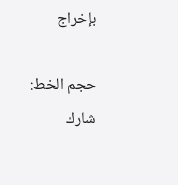بإخراج

حجم الخط:
شارك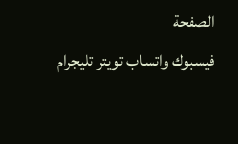الصفحة
فيسبوك واتساب تويتر تليجرام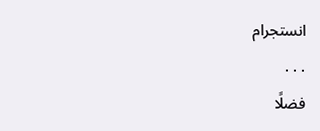انستجرام
. . .
فضلًا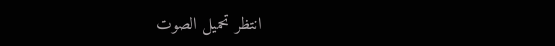انتظر تحميل الصوت